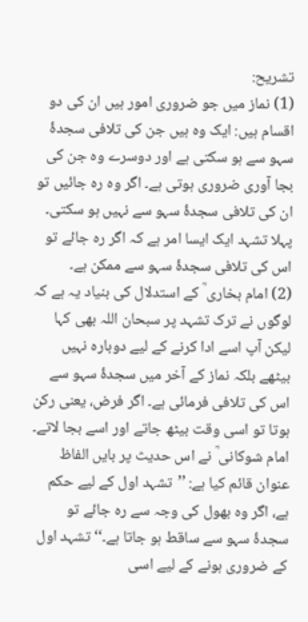تشریح:
(1) نماز میں جو ضروری امور ہیں ان کی دو اقسام ہیں: ایک وہ ہیں جن کی تلافی سجدۂ سہو سے ہو سکتی ہے اور دوسرے وہ جن کی بجا آوری ضروری ہوتی ہے۔ اگر وہ رہ جائیں تو ان کی تلافی سجدۂ سہو سے نہیں ہو سکتی۔ پہلا تشہد ایک ایسا امر ہے کہ اگر رہ جائے تو اس کی تلافی سجدۂ سہو سے ممکن ہے۔
(2) امام بخاری ؒ کے استدلال کی بنیاد یہ ہے کہ لوگوں نے ترک تشہد پر سبحان اللہ بھی کہا لیکن آپ اسے ادا کرنے کے لیے دوبارہ نہیں بیٹھے بلکہ نماز کے آخر میں سجدۂ سہو سے اس کی تلافی فرمائی ہے۔ اگر فرض، یعنی رکن ہوتا تو اسی وقت بیٹھ جاتے اور اسے بجا لاتے۔ امام شوکانی ؒ نے اس حدیث پر بایں الفاظ عنوان قائم کیا ہے: ’’تشہد اول کے لیے حکم ہے، اگر وہ بھول کی وجہ سے رہ جائے تو سجدۂ سہو سے ساقط ہو جاتا ہے۔‘‘ تشہد اول کے ضروری ہونے کے لیے اسی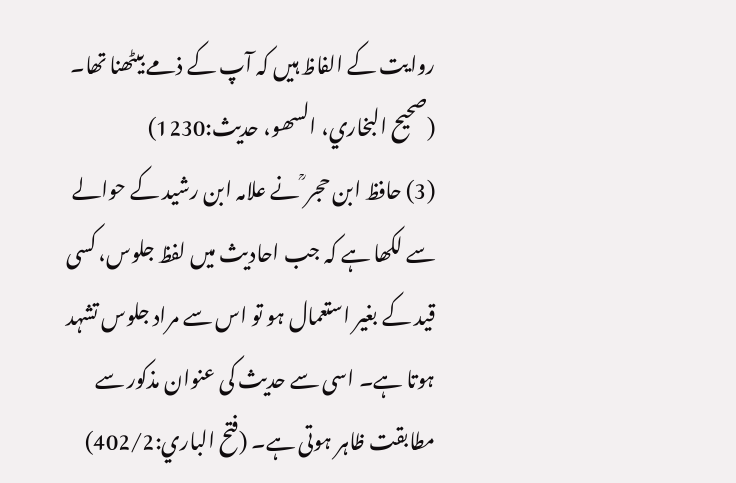روایت کے الفاظ ہیں کہ آپ کے ذمے بیٹھنا تھا۔ (صحیح البخاري، السھو، حدیث:1230)
(3) حافظ ابن حجر ؒ نے علامہ ابن رشید کے حوالے سے لکھا ہے کہ جب احادیث میں لفظ جلوس، کسی قید کے بغیر استعمال ہو تو اس سے مراد جلوس تشہد ہوتا ہے۔ اسی سے حدیث کی عنوان مذکور سے مطابقت ظاہر ہوتی ہے۔ (فتح الباري:402/2)